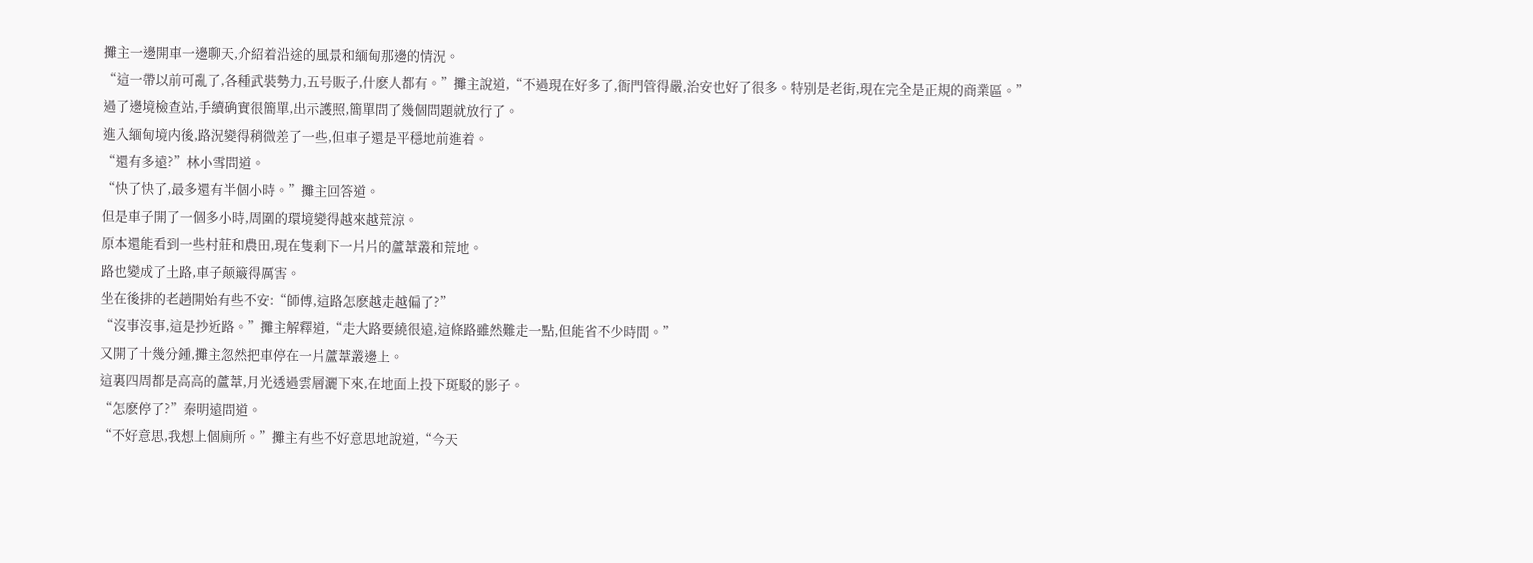攤主一邊開車一邊聊天,介紹着沿途的風景和緬甸那邊的情況。
“這一帶以前可亂了,各種武裝勢力,五号販子,什麽人都有。”攤主說道,“不過現在好多了,衙門管得嚴,治安也好了很多。特别是老街,現在完全是正規的商業區。”
過了邊境檢查站,手續确實很簡單,出示護照,簡單問了幾個問題就放行了。
進入緬甸境内後,路況變得稍微差了一些,但車子還是平穩地前進着。
“還有多遠?”林小雪問道。
“快了快了,最多還有半個小時。”攤主回答道。
但是車子開了一個多小時,周圍的環境變得越來越荒涼。
原本還能看到一些村莊和農田,現在隻剩下一片片的蘆葦叢和荒地。
路也變成了土路,車子颠簸得厲害。
坐在後排的老趙開始有些不安:“師傅,這路怎麽越走越偏了?”
“沒事沒事,這是抄近路。”攤主解釋道,“走大路要繞很遠,這條路雖然難走一點,但能省不少時間。”
又開了十幾分鍾,攤主忽然把車停在一片蘆葦叢邊上。
這裏四周都是高高的蘆葦,月光透過雲層灑下來,在地面上投下斑駁的影子。
“怎麽停了?”秦明遠問道。
“不好意思,我想上個廁所。”攤主有些不好意思地說道,“今天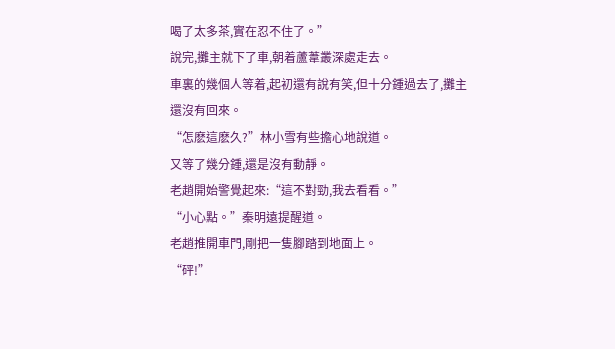喝了太多茶,實在忍不住了。”
說完,攤主就下了車,朝着蘆葦叢深處走去。
車裏的幾個人等着,起初還有說有笑,但十分鍾過去了,攤主還沒有回來。
“怎麽這麽久?”林小雪有些擔心地說道。
又等了幾分鍾,還是沒有動靜。
老趙開始警覺起來:“這不對勁,我去看看。”
“小心點。”秦明遠提醒道。
老趙推開車門,剛把一隻腳踏到地面上。
“砰!”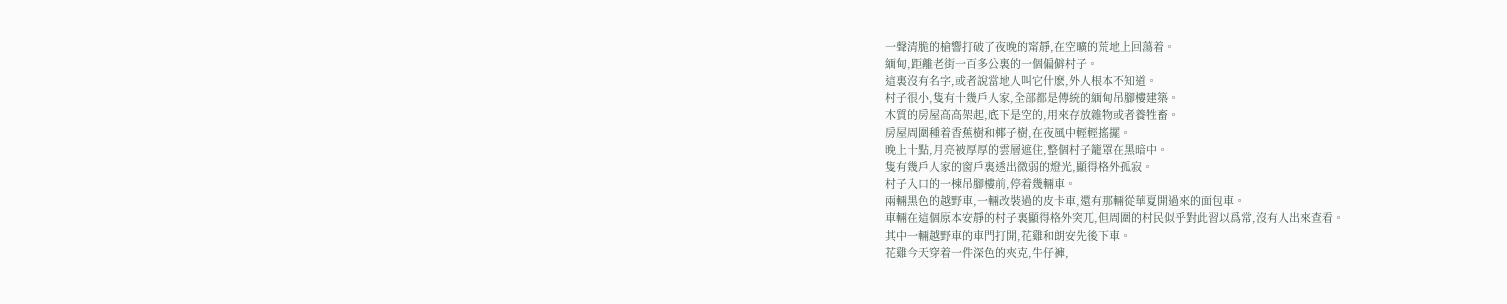一聲清脆的槍響打破了夜晚的甯靜,在空曠的荒地上回蕩着。
緬甸,距離老街一百多公裏的一個偏僻村子。
這裏沒有名字,或者說當地人叫它什麽,外人根本不知道。
村子很小,隻有十幾戶人家,全部都是傳統的緬甸吊腳樓建築。
木質的房屋高高架起,底下是空的,用來存放雜物或者養牲畜。
房屋周圍種着香蕉樹和椰子樹,在夜風中輕輕搖擺。
晚上十點,月亮被厚厚的雲層遮住,整個村子籠罩在黑暗中。
隻有幾戶人家的窗戶裏透出微弱的燈光,顯得格外孤寂。
村子入口的一棟吊腳樓前,停着幾輛車。
兩輛黑色的越野車,一輛改裝過的皮卡車,還有那輛從華夏開過來的面包車。
車輛在這個原本安靜的村子裏顯得格外突兀,但周圍的村民似乎對此習以爲常,沒有人出來查看。
其中一輛越野車的車門打開,花雞和朗安先後下車。
花雞今天穿着一件深色的夾克,牛仔褲,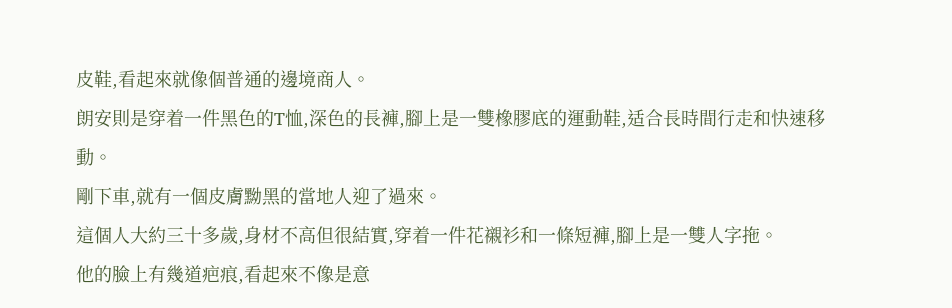皮鞋,看起來就像個普通的邊境商人。
朗安則是穿着一件黑色的T恤,深色的長褲,腳上是一雙橡膠底的運動鞋,适合長時間行走和快速移動。
剛下車,就有一個皮膚黝黑的當地人迎了過來。
這個人大約三十多歲,身材不高但很結實,穿着一件花襯衫和一條短褲,腳上是一雙人字拖。
他的臉上有幾道疤痕,看起來不像是意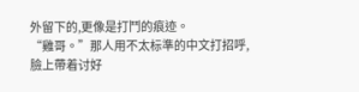外留下的,更像是打鬥的痕迹。
“雞哥。”那人用不太标準的中文打招呼,臉上帶着讨好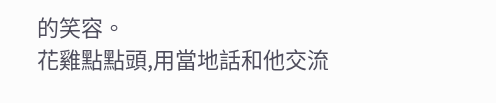的笑容。
花雞點點頭,用當地話和他交流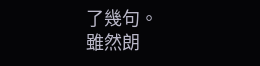了幾句。
雖然朗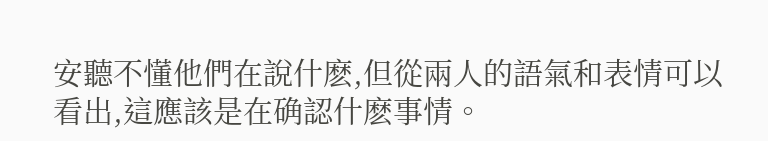安聽不懂他們在說什麽,但從兩人的語氣和表情可以看出,這應該是在确認什麽事情。